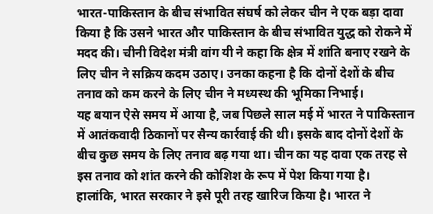भारत-पाकिस्तान के बीच संभावित संघर्ष को लेकर चीन ने एक बड़ा दावा किया है कि उसने भारत और पाकिस्तान के बीच संभावित युद्ध को रोकने में मदद की। चीनी विदेश मंत्री वांग यी ने कहा कि क्षेत्र में शांति बनाए रखने के लिए चीन ने सक्रिय कदम उठाए। उनका कहना है कि दोनों देशों के बीच तनाव को कम करने के लिए चीन ने मध्यस्थ की भूमिका निभाई।
यह बयान ऐसे समय में आया है, जब पिछले साल मई में भारत ने पाकिस्तान में आतंकवादी ठिकानों पर सैन्य कार्रवाई की थी। इसके बाद दोनों देशों के बीच कुछ समय के लिए तनाव बढ़ गया था। चीन का यह दावा एक तरह से इस तनाव को शांत करने की कोशिश के रूप में पेश किया गया है।
हालांकि, भारत सरकार ने इसे पूरी तरह खारिज किया है। भारत ने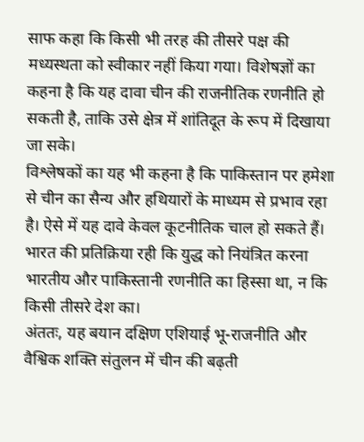साफ कहा कि किसी भी तरह की तीसरे पक्ष की मध्यस्थता को स्वीकार नहीं किया गया। विशेषज्ञों का कहना है कि यह दावा चीन की राजनीतिक रणनीति हो सकती है, ताकि उसे क्षेत्र में शांतिदूत के रूप में दिखाया जा सके।
विश्लेषकों का यह भी कहना है कि पाकिस्तान पर हमेशा से चीन का सैन्य और हथियारों के माध्यम से प्रभाव रहा है। ऐसे में यह दावे केवल कूटनीतिक चाल हो सकते हैं। भारत की प्रतिक्रिया रही कि युद्ध को नियंत्रित करना भारतीय और पाकिस्तानी रणनीति का हिस्सा था, न कि किसी तीसरे देश का।
अंततः, यह बयान दक्षिण एशियाई भू-राजनीति और वैश्विक शक्ति संतुलन में चीन की बढ़ती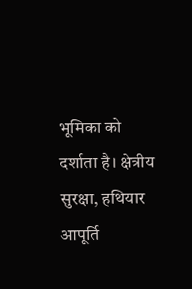भूमिका को दर्शाता है। क्षेत्रीय सुरक्षा, हथियार आपूर्ति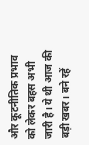और कूटनीतिक प्रभाव को लेकर बहस अभी जारी है। ये थी आज की बड़ी खबर। बने रहें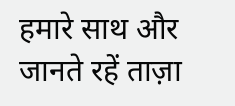हमारे साथ और जानते रहें ताज़ा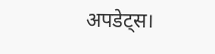अपडेट्स।